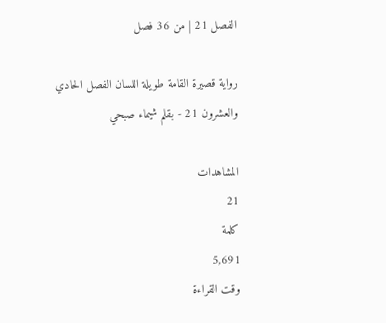الفصل 21 | من 36 فصل

رواية قصيرة القامة طويلة اللسان الفصل الحادي والعشرون 21 - بقلم شيماء صبحي

المشاهدات
21
كلمة
5,691
وقت القراءة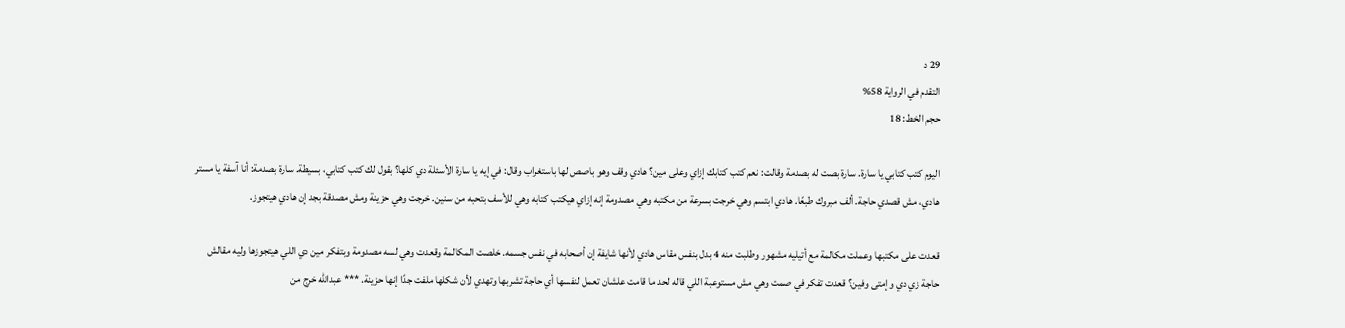29 د
التقدم في الرواية 58%
حجم الخط: 18

اليوم كتب كتابي يا سارة. سارة بصت له بصدمة وقالت: نعم كتب كتابك إزاي وعلى مين؟ هادي وقف وهو باصص لها باستغراب وقال: في إيه يا سارة الأسئلة دي كلها؟ بقول لك كتب كتابي، بسيطة. سارة بصدمة: أنا آسفة يا مستر هادي، مش قصدي حاجة. ألف مبروك طبعًا. هادي ابتسم وهي خرجت بسرعة من مكتبه وهي مصدومة إنه إزاي هيكتب كتابه وهي للأسف بتحبه من سنين. خرجت وهي حزينة ومش مصدقة بجد إن هادي هيتجوز.

قعدت على مكتبها وعملت مكالمة مع أتيليه مشهور وطلبت منه 4 بدل بنفس مقاس هادي لأنها شايفة إن أصحابه في نفس جسمه. خلصت المكالمة وقعدت وهي لسه مصدومة وبتفكر مين دي اللي هيتجوزها وليه مقالش حاجة زي دي وإمتى وفين؟ قعدت تفكر في صمت وهي مش مستوعبة اللي قاله لحد ما قامت علشان تعمل لنفسها أي حاجة تشربها وتهدي لأن شكلها ملفت جدًا إنها حزينة. *** عبدالله خرج من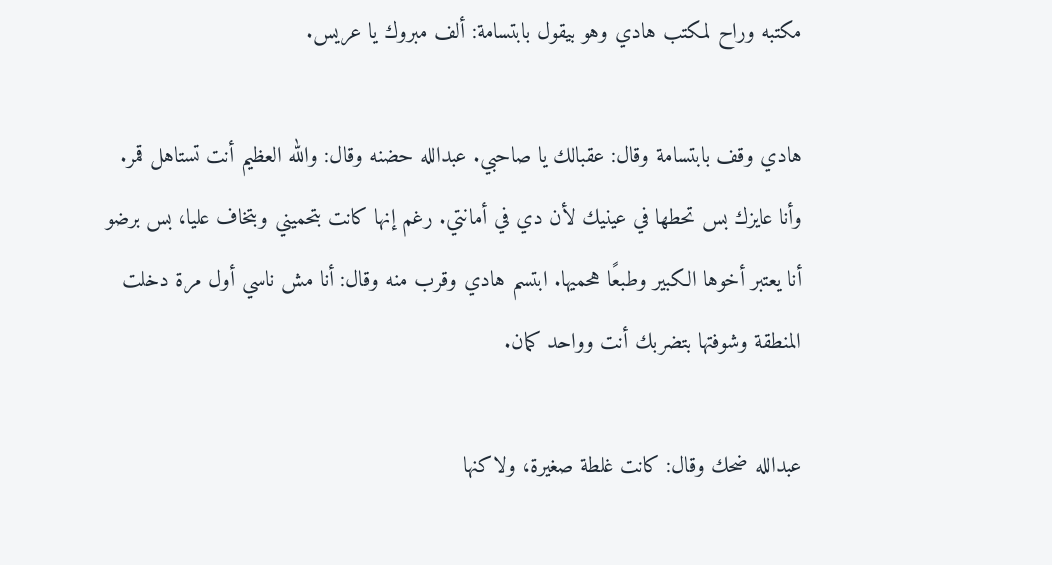مكتبه وراح لمكتب هادي وهو بيقول بابتسامة: ألف مبروك يا عريس.

هادي وقف بابتسامة وقال: عقبالك يا صاحبي. عبدالله حضنه وقال: والله العظيم أنت تستاهل قمر. وأنا عايزك بس تحطها في عينيك لأن دي في أمانتي. رغم إنها كانت بتحميني وبتخاف عليا، بس برضو أنا يعتبر أخوها الكبير وطبعًا هحميها. ابتسم هادي وقرب منه وقال: أنا مش ناسي أول مرة دخلت المنطقة وشوفتها بتضربك أنت وواحد كمان.

عبدالله ضحك وقال: كانت غلطة صغيرة، ولاكنها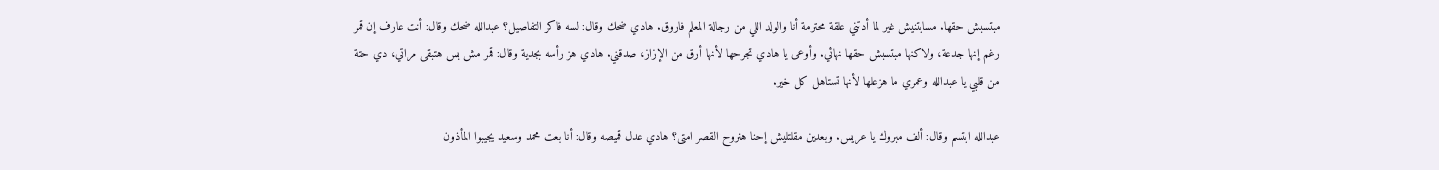مبتسبش حقها. مسابتنيش غير لما أدتني علقة محترمة أنا والولد اللي من رجالة المعلم فاروق. هادي ضحك وقال: لسه فاكر التفاصيل؟ عبدالله ضحك وقال: أنت عارف إن قمر رغم إنها جدعة، ولاكنها مبتسبش حقها نهائي. وأوعى يا هادي تجرحها لأنها أرق من الإزاز، صدقني. هادي هز رأسه بجدية وقال: قمر مش بس هتبقى مراتي، دي حتة من قلبي يا عبدالله وعمري ما هزعلها لأنها تستاهل كل خير.

عبدالله ابتسم وقال: ألف مبروك يا عريس. وبعدين مقلتليش إحنا هنروح القصر امتى؟ هادي عدل قميصه وقال: أنا بعت محمد وسعيد يجيبوا المأذون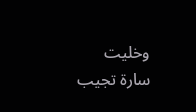وخليت سارة تجيب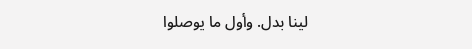لينا بدل. وأول ما يوصلوا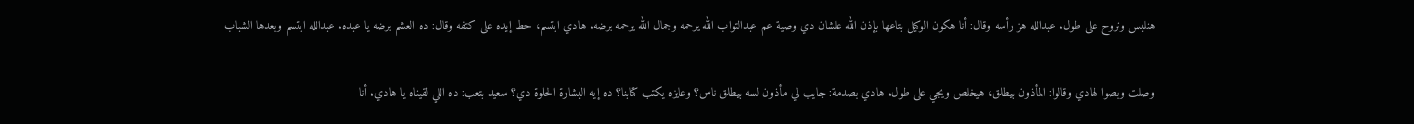هنلبس ونروح على طول. عبدالله هز رأسه وقال: أنا هكون الوكيل بتاعها بإذن الله علشان دي وصية عم عبدالتواب الله يرحمه وجمال الله يرحمه برضه. هادي ابتسم، حط إيده على كتفه وقال: ده العشم برضه يا عبده. عبدالله ابتسم وبعدها الشباب

وصلت وبصوا لهادي وقالوا: المأذون بيطلق، هيخلص ويجي على طول. هادي بصدمة: جايب لي مأذون لسه بيطلق ناس؟ وعايزه يكتب كتابنا؟ ده إيه البشارة الحلوة دي؟ سعيد بتعب: ده اللي لقيناه يا هادي. أنا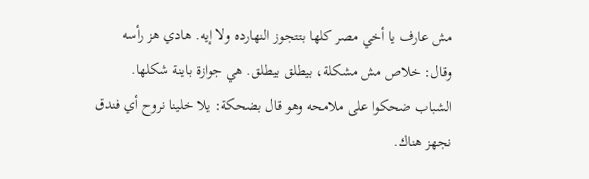مش عارف يا أخي مصر كلها بتتجوز النهارده ولا إيه. هادي هز رأسه وقال: خلاص مش مشكلة، بيطلق بيطلق. هي جوازة باينة شكلها. الشباب ضحكوا على ملامحه وهو قال بضحكة: يلا خلينا نروح أي فندق نجهز هناك.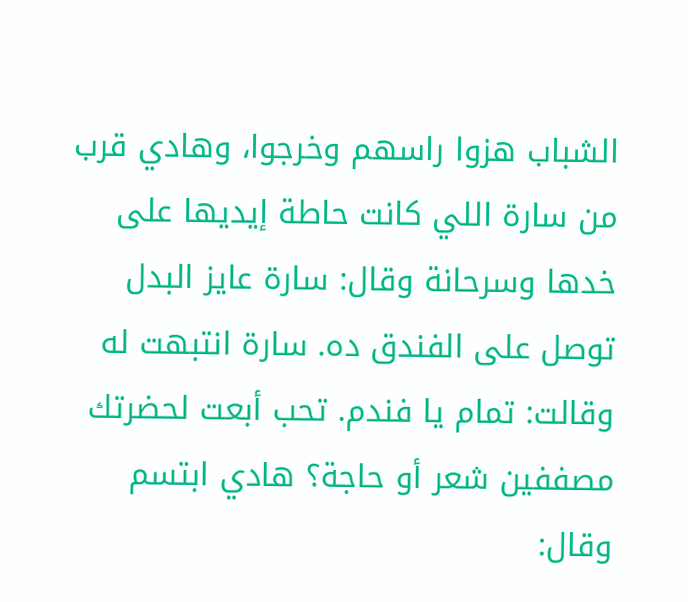الشباب هزوا راسهم وخرجوا، وهادي قرب من سارة اللي كانت حاطة إيديها على خدها وسرحانة وقال: سارة عايز البدل توصل على الفندق ده. سارة انتبهت له وقالت: تمام يا فندم. تحب أبعت لحضرتك مصففين شعر أو حاجة؟ هادي ابتسم وقال: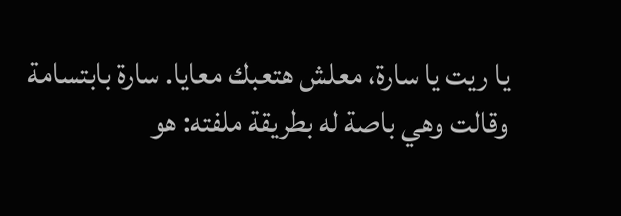يا ريت يا سارة، معلش هتعبك معايا. سارة بابتسامة وقالت وهي باصة له بطريقة ملفته: هو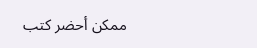ممكن أحضر كتب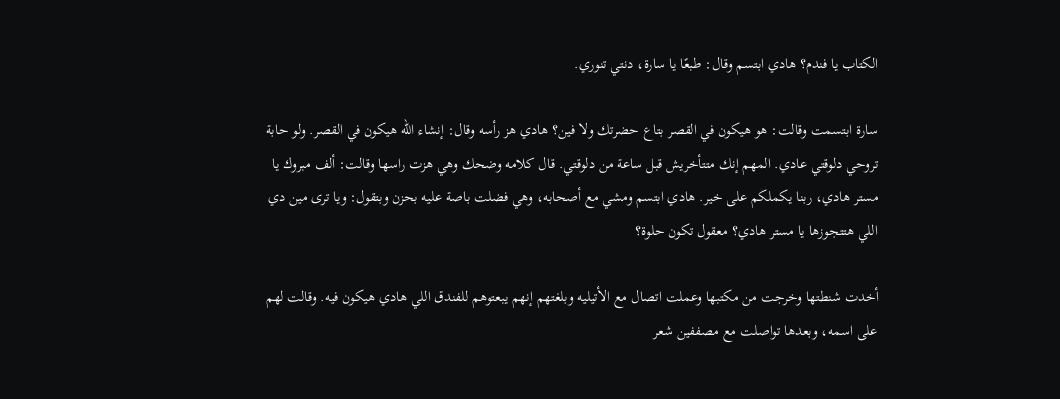الكتاب يا فندم؟ هادي ابتسم وقال: طبعًا يا سارة، دنتي تنوري.

سارة ابتسمت وقالت: هو هيكون في القصر بتاع حضرتك ولا فين؟ هادي هز رأسه وقال: إنشاء الله هيكون في القصر. ولو حابة تروحي دلوقتي عادي. المهم إنك متتأخريش قبل ساعة من دلوقتي. قال كلامه وضحك وهي هزت راسها وقالت: ألف مبروك يا مستر هادي، ربنا يكملكم على خير. هادي ابتسم ومشي مع أصحابه، وهي فضلت باصة عليه بحزن وبتقول: ويا ترى مين دي اللي هتتجوزها يا مستر هادي؟ معقول تكون حلوة؟

أخدت شنطتها وخرجت من مكتبها وعملت اتصال مع الأتيليه وبلغتهم إنهم يبعتوهم للفندق اللي هادي هيكون فيه. وقالت لهم على اسمه، وبعدها تواصلت مع مصففين شعر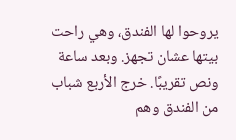يروحوا لها الفندق، وهي راحت بيتها عشان تجهز. وبعد ساعة ونص تقريبًا. خرج الأربع شباب من الفندق وهم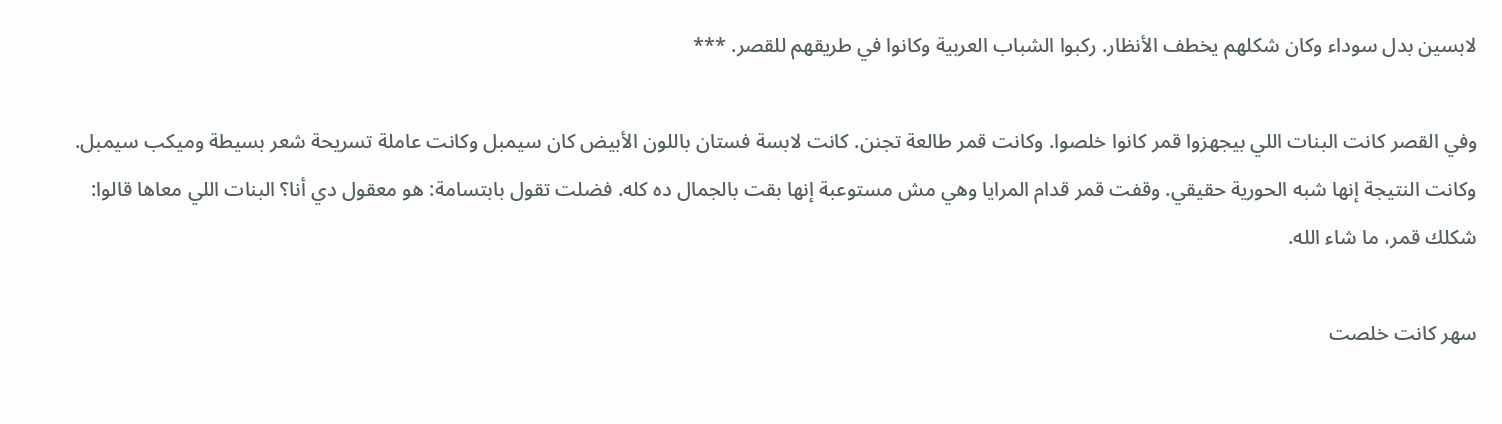لابسين بدل سوداء وكان شكلهم يخطف الأنظار. ركبوا الشباب العربية وكانوا في طريقهم للقصر. ***

وفي القصر كانت البنات اللي بيجهزوا قمر كانوا خلصوا. وكانت قمر طالعة تجنن. كانت لابسة فستان باللون الأبيض كان سيمبل وكانت عاملة تسريحة شعر بسيطة وميكب سيمبل. وكانت النتيجة إنها شبه الحورية حقيقي. وقفت قمر قدام المرايا وهي مش مستوعبة إنها بقت بالجمال ده كله. فضلت تقول بابتسامة: هو معقول دي أنا؟ البنات اللي معاها قالوا: شكلك قمر، ما شاء الله.

سهر كانت خلصت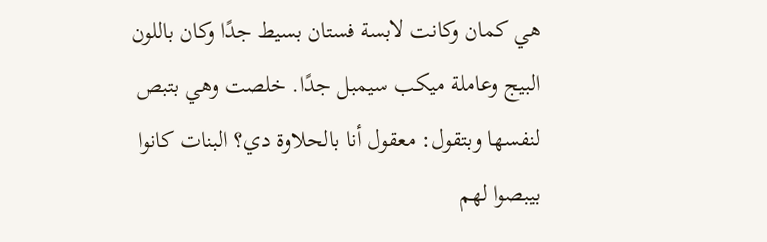هي كمان وكانت لابسة فستان بسيط جدًا وكان باللون البيج وعاملة ميكب سيمبل جدًا. خلصت وهي بتبص لنفسها وبتقول: معقول أنا بالحلاوة دي؟ البنات كانوا بيبصوا لهم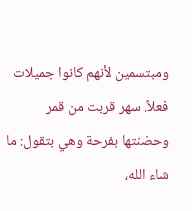ومبتسمين لأنهم كانوا جميلات فعلاً. سهر قربت من قمر وحضنتها بفرحة وهي بتقول: ما شاء الله،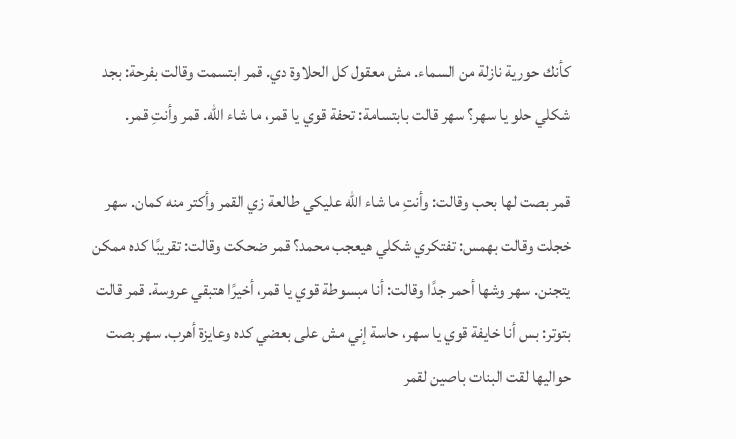كأنك حورية نازلة من السماء. مش معقول كل الحلاوة دي. قمر ابتسمت وقالت بفرحة: بجد شكلي حلو يا سهر؟ سهر قالت بابتسامة: تحفة قوي يا قمر، ما شاء الله. قمر وأنتِ قمر.

قمر بصت لها بحب وقالت: وأنتِ ما شاء الله عليكي طالعة زي القمر وأكتر منه كمان. سهر خجلت وقالت بهمس: تفتكري شكلي هيعجب محمد؟ قمر ضحكت وقالت: تقريبًا كده ممكن يتجنن. سهر وشها أحمر جدًا وقالت: أنا مبسوطة قوي يا قمر، أخيرًا هتبقي عروسة. قمر قالت بتوتر: بس أنا خايفة قوي يا سهر، حاسة إني مش على بعضي كده وعايزة أهرب. سهر بصت حواليها لقت البنات باصين لقمر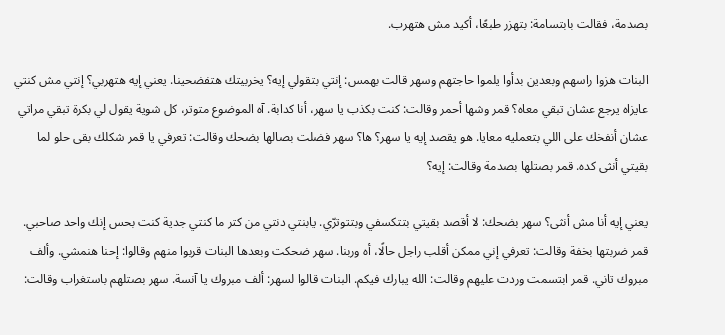بصدمة، فقالت بابتسامة: بتهزر طبعًا، أكيد مش هتهرب.

البنات هزوا راسهم وبعدين بدأوا يلموا حاجتهم وسهر قالت بهمس: إنتي بتقولي إيه؟ يخربيتك هتفضحينا. يعني إيه هتهربي؟ إنتي مش كنتي عايزاه يرجع عشان تبقي معاه؟ قمر وشها أحمر وقالت: كنت بكذب يا سهر، أنا كدابة. آه الموضوع متوتر، كل شوية يقول لي بكرة تبقي مراتي عشان أنفخك على اللي بتعمليه معايا. هو يقصد إيه يا سهر؟ ها؟ سهر فضلت بصالها بضحك وقالت: تعرفي يا قمر شكلك بقى حلو لما بقيتي أنثى كده. قمر بصتلها بصدمة وقالت: إيه؟

يعني إيه أنا مش أنثى؟ سهر بضحك: لا أقصد بقيتي بتتكسفي وبتتوترّي. يابنتي دنتي من كتر ما كنتي جدية كنت بحس إنك واحد صاحبي. قمر ضربتها بخفة وقالت: تعرفي إني ممكن أقلب راجل حالًا، أه وربنا. سهر ضحكت وبعدها البنات قربوا منهم وقالوا: إحنا هنمشي. وألف مبروك تاني. قمر ابتسمت وردت عليهم وقالت: الله يبارك فيكم. البنات قالوا لسهر: ألف مبروك يا آنسة. سهر بصتلهم باستغراب وقالت: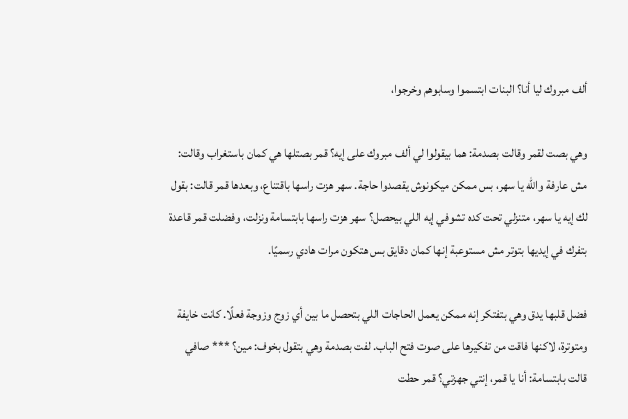ألف مبروك ليا أنا؟ البنات ابتسموا وسابوهم وخرجوا،

وهي بصت لقمر وقالت بصدمة: هما بيقولوا لي ألف مبروك على إيه؟ قمر بصتلها هي كمان باستغراب وقالت: مش عارفة والله يا سهر، بس ممكن ميكونوش يقصدوا حاجة. سهر هزت راسها باقتناع، وبعدها قمر قالت: بقول لك إيه يا سهر، متنزلي تحت كده تشوفي إيه اللي بيحصل؟ سهر هزت راسها بابتسامة ونزلت، وفضلت قمر قاعدة بتفرك في إيديها بتوتر مش مستوعبة إنها كمان دقايق بس هتكون مرات هادي رسميًا.

فضل قلبها يدق وهي بتفتكر إنه ممكن يعمل الحاجات اللي بتحصل ما بين أي زوج وزوجة فعلًا. كانت خايفة ومتوترة، لاكنها فاقت من تفكيرها على صوت فتح الباب. لفت بصدمة وهي بتقول بخوف: مين؟ *** صافي قالت بابتسامة: أنا يا قمر، إنتي جهزتي؟ قمر حطت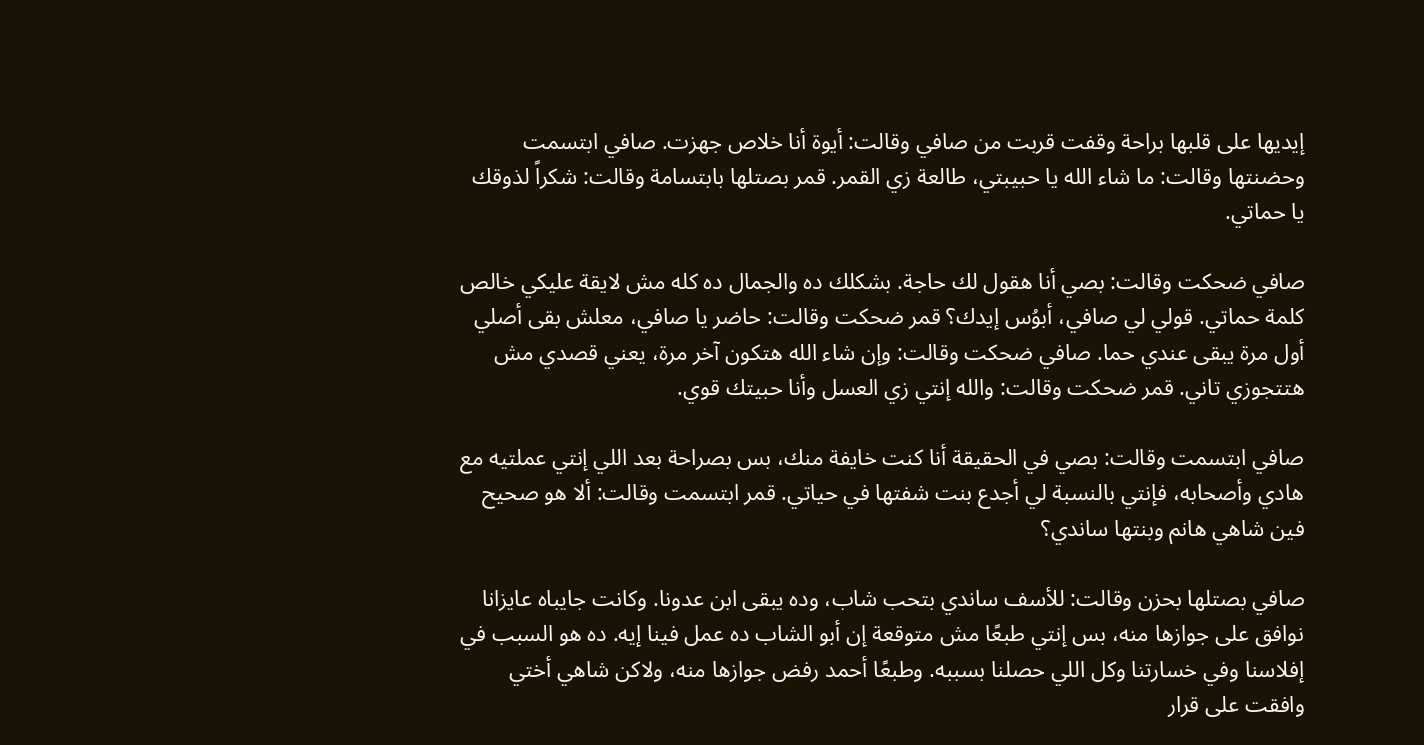إيديها على قلبها براحة وقفت قربت من صافي وقالت: أيوة أنا خلاص جهزت. صافي ابتسمت وحضنتها وقالت: ما شاء الله يا حبيبتي، طالعة زي القمر. قمر بصتلها بابتسامة وقالت: شكراً لذوقك يا حماتي.

صافي ضحكت وقالت: بصي أنا هقول لك حاجة. بشكلك ده والجمال ده كله مش لايقة عليكي خالص كلمة حماتي. قولي لي صافي، أبوُس إيدك؟ قمر ضحكت وقالت: حاضر يا صافي، معلش بقى أصلي أول مرة يبقى عندي حما. صافي ضحكت وقالت: وإن شاء الله هتكون آخر مرة، يعني قصدي مش هتتجوزي تاني. قمر ضحكت وقالت: والله إنتي زي العسل وأنا حبيتك قوي.

صافي ابتسمت وقالت: بصي في الحقيقة أنا كنت خايفة منك، بس بصراحة بعد اللي إنتي عملتيه مع هادي وأصحابه، فإنتي بالنسبة لي أجدع بنت شفتها في حياتي. قمر ابتسمت وقالت: ألا هو صحيح فين شاهي هانم وبنتها ساندي؟

صافي بصتلها بحزن وقالت: للأسف ساندي بتحب شاب، وده يبقى ابن عدونا. وكانت جايباه عايزانا نوافق على جوازها منه، بس إنتي طبعًا مش متوقعة إن أبو الشاب ده عمل فينا إيه. ده هو السبب في إفلاسنا وفي خسارتنا وكل اللي حصلنا بسببه. وطبعًا أحمد رفض جوازها منه، ولاكن شاهي أختي وافقت على قرار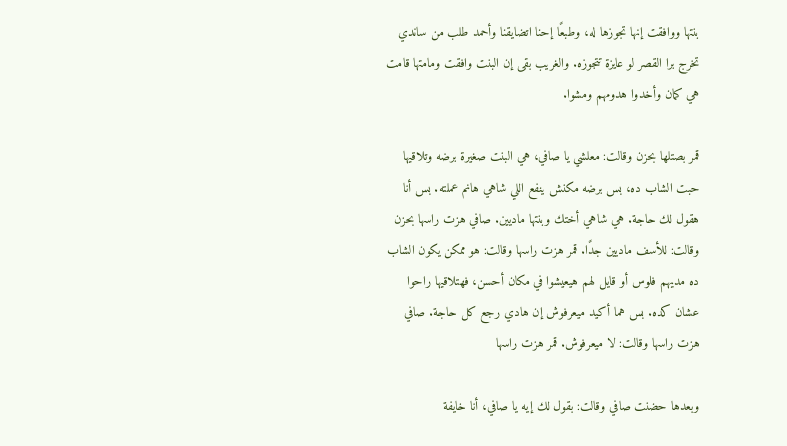بنتها ووافقت إنها تجوزها له، وطبعًا إحنا اتضايقنا وأحمد طلب من ساندي تخرج برا القصر لو عايزة تتجوزه. والغريب بقى إن البنت وافقت ومامتها قامت هي كمان وأخدوا هدومهم ومشوا.

قمر بصتلها بحزن وقالت: معلشي يا صافي، هي البنت صغيرة برضه وتلاقيها حبت الشاب ده، بس برضه مكنش ينفع اللي شاهي هانم عملته. بس أنا هقول لك حاجة. هي شاهي أختك وبنتها ماديين. صافي هزت راسها بحزن وقالت: للأسف ماديين جدًا. قمر هزت راسها وقالت: هو ممكن يكون الشاب ده مديهم فلوس أو قايل لهم هيعيشوا في مكان أحسن، فهتلاقيها راحوا عشان كده. بس هما أكيد ميعرفوش إن هادي رجع كل حاجة. صافي هزت راسها وقالت: لا ميعرفوش. قمر هزت راسها

وبعدها حضنت صافي وقالت: بقول لك إيه يا صافي، أنا خايفة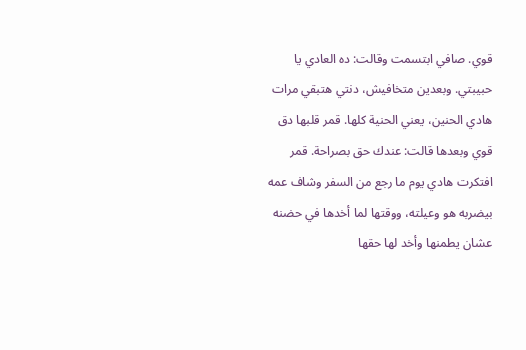قوي. صافي ابتسمت وقالت: ده العادي يا حبيبتي. وبعدين متخافيش، دنتي هتبقي مرات هادي الحنين، يعني الحنية كلها. قمر قلبها دق قوي وبعدها قالت: عندك حق بصراحة. قمر افتكرت هادي يوم ما رجع من السفر وشاف عمه بيضربه هو وعيلته، ووقتها لما أخدها في حضنه عشان يطمنها وأخد لها حقها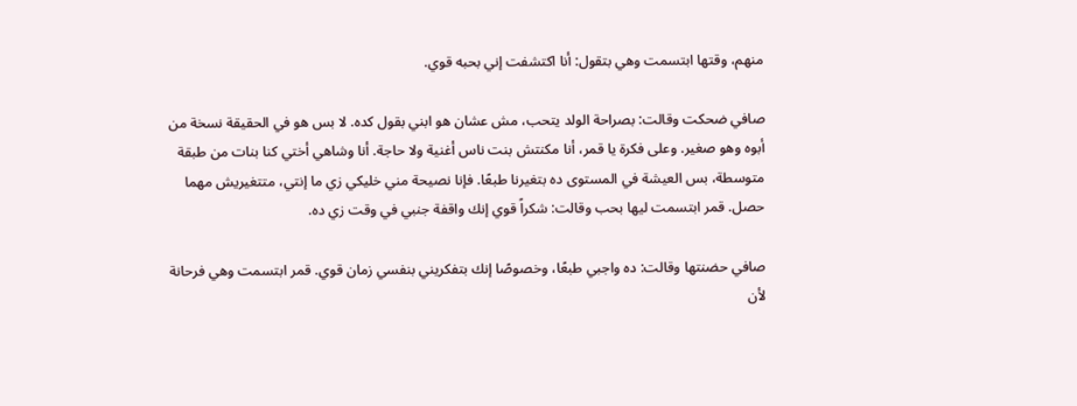منهم، وقتها ابتسمت وهي بتقول: أنا اكتشفت إني بحبه قوي.

صافي ضحكت وقالت: بصراحة الولد يتحب، مش عشان هو ابني بقول كده. لا بس هو في الحقيقة نسخة من أبوه وهو صغير. وعلى فكرة يا قمر، أنا مكنتش بنت ناس أغنية ولا حاجة. أنا وشاهي أختي كنا بنات من طبقة متوسطة، بس العيشة في المستوى ده بتغيرنا طبعًا. فإنا نصيحة مني خليكي زي ما إنتي، متتغيريش مهما حصل. قمر ابتسمت ليها بحب وقالت: شكراً قوي إنك واقفة جنبي في وقت زي ده.

صافي حضنتها وقالت: ده واجبي طبعًا، وخصوصًا إنك بتفكريني بنفسي زمان قوي. قمر ابتسمت وهي فرحانة لأن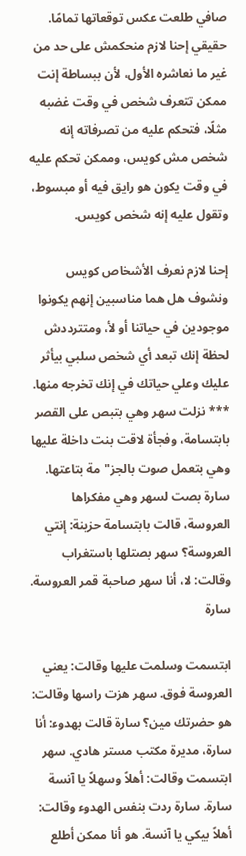صافي طلعت عكس توقعاتها تمامًا. حقيقي إحنا لازم منحكمش على حد من غير ما نعاشره الأول، لأن ببساطة إنت ممكن تتعرف شخص في وقت غضبه مثلًا، فتحكم عليه من تصرفاته إنه شخص مش كويس، وممكن تحكم عليه في وقت يكون هو رايق فيه أو مبسوط، وتقول عليه إنه شخص كويس.

إحنا لازم نعرف الأشخاص كويس ونشوف هل هما مناسبين إنهم يكونوا موجودين في حياتنا أو لأ، ومتترددش لحظة إنك تبعد أي شخص سلبي بيأثر عليك وعلي حياتك في إنك تخرجه منها. *** نزلت سهر وهي بتبص على القصر بابتسامة، وفجأة لاقت بنت داخلة عليها وهي بتعمل صوت بالجز"مة بتاعتها. سارة بصت لسهر وهي مفكراها العروسة، قالت بابتسامة حزينة: إنتي العروسة؟ سهر بصتلها باستغراب وقالت: لا، أنا سهر صاحبة قمر العروسة. سارة

ابتسمت وسلمت عليها وقالت: يعني العروسة فوق. سهر هزت راسها وقالت: هو حضرتك مين؟ سارة قالت بهدوء: أنا سارة، مديرة مكتب مستر هادي. سهر ابتسمت وقالت: أهلاً وسهلاً يا آنسة سارة. سارة ردت بنفس الهدوء وقالت: أهلاً بيكي يا آنسة. هو أنا ممكن أطلع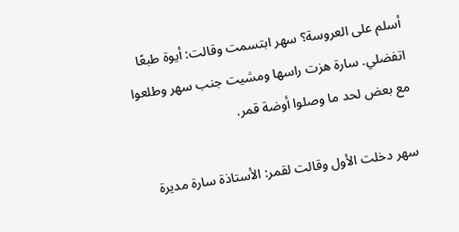أسلم على العروسة؟ سهر ابتسمت وقالت: أيوة طبعًا اتفضلي. سارة هزت راسها ومشيت جنب سهر وطلعوا مع بعض لحد ما وصلوا أوضة قمر.

سهر دخلت الأول وقالت لقمر: الأستاذة سارة مديرة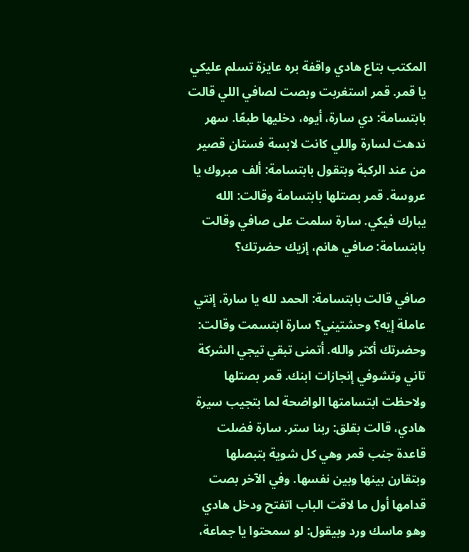المكتب بتاع هادي واقفة بره عايزة تسلم عليكي يا قمر. قمر استغربت وبصت لصافي اللي قالت بابتسامة: دي سارة، أيوه، دخليها طبعًا. سهر ندهت لسارة واللي كانت لابسة فستان قصير من عند الركبة وبتقول بابتسامة: ألف مبروك يا عروسة. قمر بصتلها بابتسامة وقالت: الله يبارك فيكي. سارة سلمت على صافي وقالت بابتسامة: صافي هانم، إزيك حضرتك؟

صافي قالت بابتسامة: الحمد لله يا سارة، إنتي عاملة إيه؟ وحشتيني؟ سارة ابتسمت وقالت: وحضرتك أكتر والله. أتمنى تبقي تيجي الشركة تاني وتشوفي إنجازات ابنك. قمر بصتلها ولاحظت ابتسامتها الواضحة لما بتجيب سيرة هادي، قالت بقلق: ربنا ستر. سارة فضلت قاعدة جنب قمر وهي كل شوية بتبصلها وبتقارن بينها وبين نفسها. وفي الآخر بصت قدامها أول ما لاقت الباب اتفتح ودخل هادي وهو ماسك ورد وبيقول: لو سمحتوا يا جماعة،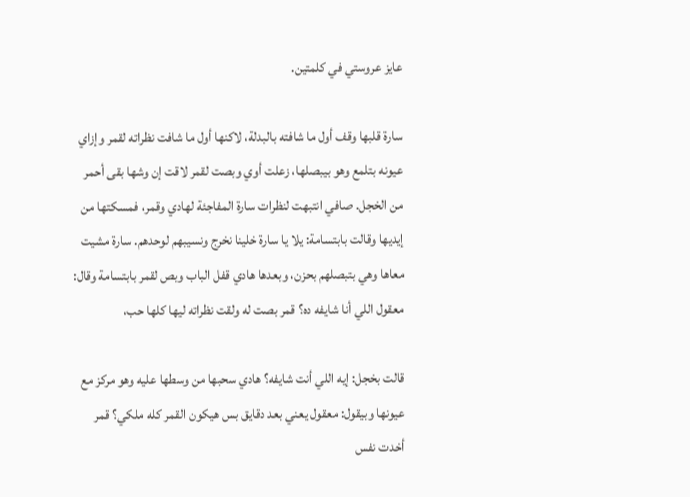عايز عروستي في كلمتين.

سارة قلبها وقف أول ما شافته بالبدلة، لاكنها أول ما شافت نظراته لقمر وإزاي عيونه بتلمع وهو بيبصلها، زعلت أوي وبصت لقمر لاقت إن وشها بقى أحمر من الخجل. صافي انتبهت لنظرات سارة المفاجئة لهادي وقمر، فمسكتها من إيديها وقالت بابتسامة: يلا يا سارة خلينا نخرج ونسيبهم لوحدهم. سارة مشيت معاها وهي بتبصلهم بحزن، وبعدها هادي قفل الباب وبص لقمر بابتسامة وقال: معقول اللي أنا شايفه ده؟ قمر بصت له ولقت نظراته ليها كلها حب،

قالت بخجل: إيه اللي أنت شايفه؟ هادي سحبها من وسطها عليه وهو مركز مع عيونها وبيقول: معقول يعني بعد دقايق بس هيكون القمر كله ملكي؟ قمر أخدت نفس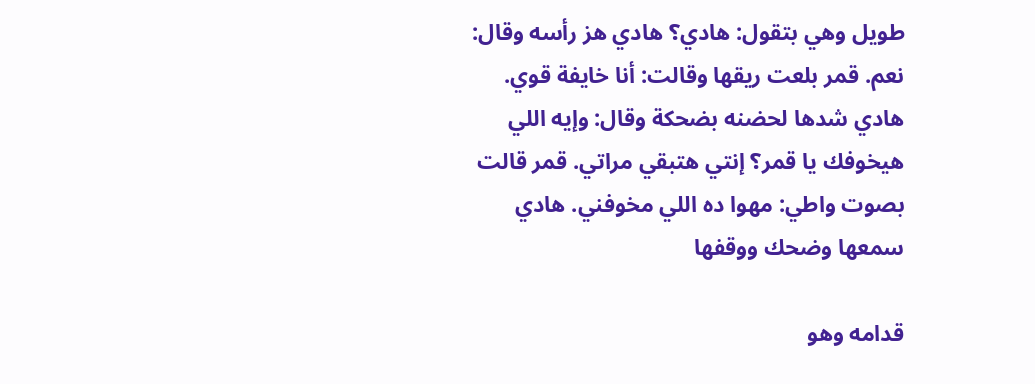طويل وهي بتقول: هادي؟ هادي هز رأسه وقال: نعم. قمر بلعت ريقها وقالت: أنا خايفة قوي. هادي شدها لحضنه بضحكة وقال: وإيه اللي هيخوفك يا قمر؟ إنتي هتبقي مراتي. قمر قالت بصوت واطي: مهوا ده اللي مخوفني. هادي سمعها وضحك ووقفها

قدامه وهو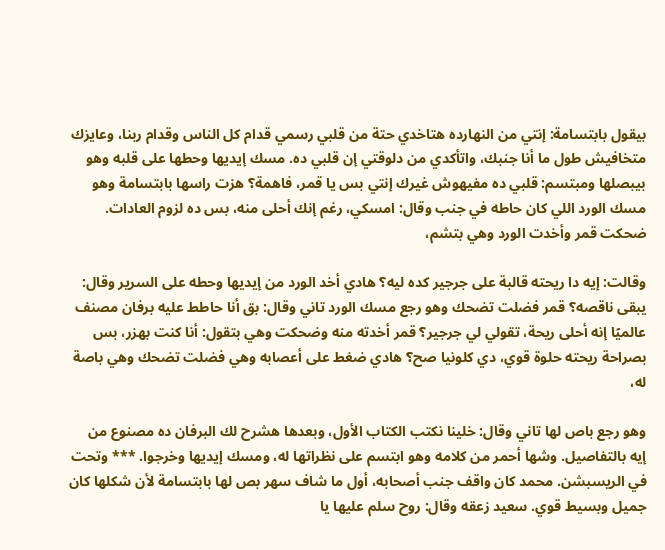بيقول بابتسامة: إنتي من النهارده هتاخدي حتة من قلبي رسمي قدام كل الناس وقدام ربنا، وعايزك متخافيش طول ما أنا جنبك، واتأكدي من دلوقتي إن قلبي ده. مسك إيديها وحطها على قلبه وهو بيبصلها ومبتسم: قلبي ده مفيهوش غيرك إنتي بس يا قمر، فاهمة؟ هزت راسها بابتسامة وهو مسك الورد اللي كان حاطه في جنب وقال: امسكي، رغم إنك أحلى منه، بس ده لزوم العادات. ضحكت قمر وأخدت الورد وهي بتشم،

وقالت: إيه دا ريحته قالبة على جرجير كده ليه؟ هادي أخد الورد من إيديها وحطه على السرير وقال: يبقى ناقصه؟ قمر فضلت تضحك وهو رجع مسك الورد تاني وقال: بق أنا حاطط عليه برفان مصنف عالميًا إنه أحلى ريحة، تقولي لي جرجير؟ قمر أخدته منه وضحكت وهي بتقول: أنا كنت بهزر، بس بصراحة ريحته حلوة قوي، دي كلونيا صح؟ هادي ضغط على أعصابه وهي فضلت تضحك وهي باصة له،

وهو رجع باص لها تاني وقال: خلينا نكتب الكتاب الأول، وبعدها هشرح لك البرفان ده مصنوع من إيه بالتفاصيل. وشها أحمر من كلامه وهو ابتسم على نظراتها له، ومسك إيديها وخرجوا. *** وتحت في الريسبشن. محمد كان واقف جنب أصحابه، أول ما شاف سهر بص لها بابتسامة لأن شكلها كان جميل وبسيط قوي. سعيد زعقه وقال: روح سلم عليها يا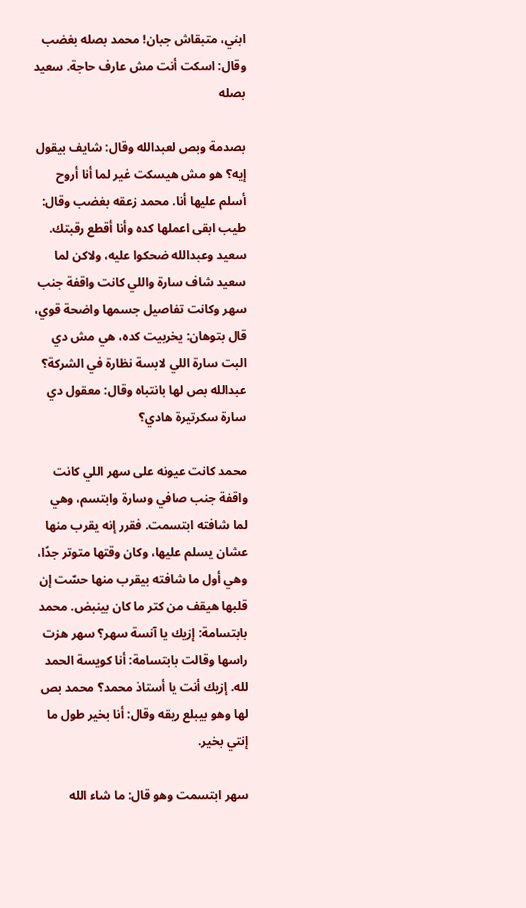ابني، متبقاش جبان! محمد بصله بغضب وقال: اسكت أنت مش عارف حاجة. سعيد بصله

بصدمة وبص لعبدالله وقال: شايف بيقول إيه؟ هو مش هيسكت غير لما أنا أروح أسلم عليها أنا. محمد زعقه بغضب وقال: طيب ابقى اعملها كده وأنا أقطع رقبتك. سعيد وعبدالله ضحكوا عليه، ولاكن لما سعيد شاف سارة واللي كانت واقفة جنب سهر وكانت تفاصيل جسمها واضحة قوي، قال بتوهان: يخربيت كده، هي مش دي البت سارة اللي لابسة نظارة في الشركة؟ عبدالله بص لها بانتباه وقال: معقول دي سارة سكرتيرة هادي؟

محمد كانت عيونه على سهر اللي كانت واقفة جنب صافي وسارة وابتسم، وهي لما شافته ابتسمت. فقرر إنه يقرب منها عشان يسلم عليها، وكان وقتها متوتر جدًا، وهي أول ما شافته بيقرب منها حسّت إن قلبها هيقف من كتر ما كان بينبض. محمد بابتسامة: إزيك يا آنسة سهر؟ سهر هزت راسها وقالت بابتسامة: أنا كويسة الحمد لله. إزيك أنت يا أستاذ محمد؟ محمد بص لها وهو بيبلع ريقه وقال: أنا بخير طول ما إنتي بخير.

سهر ابتسمت وهو قال: ما شاء الله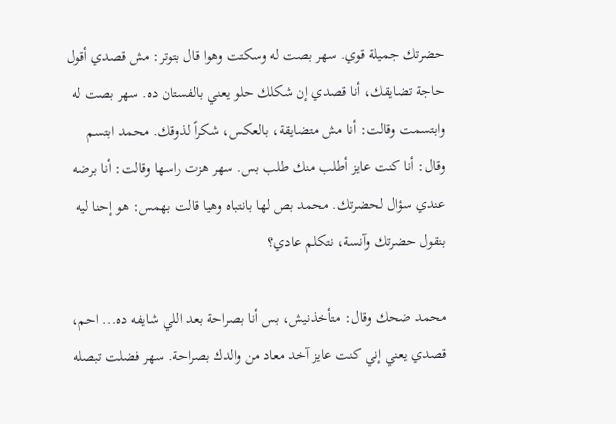حضرتك جميلة قوي. سهر بصت له وسكتت وهوا قال بتوتر: مش قصدي أقول حاجة تضايقك، أنا قصدي إن شكلك حلو يعني بالفستان ده. سهر بصت له وابتسمت وقالت: أنا مش متضايقة، بالعكس، شكراً لذوقك. محمد ابتسم وقال: أنا كنت عايز أطلب منك طلب بس. سهر هزت راسها وقالت: أنا برضه عندي سؤال لحضرتك. محمد بص لها بانتباه وهيا قالت بهمس: هو إحنا ليه بنقول حضرتك وآنسة، نتكلم عادي؟

محمد ضحك وقال: متأخذنيش، بس أنا بصراحة بعد اللي شايفه ده... احم، قصدي يعني إني كنت عايز آخد معاد من والدك بصراحة. سهر فضلت تبصله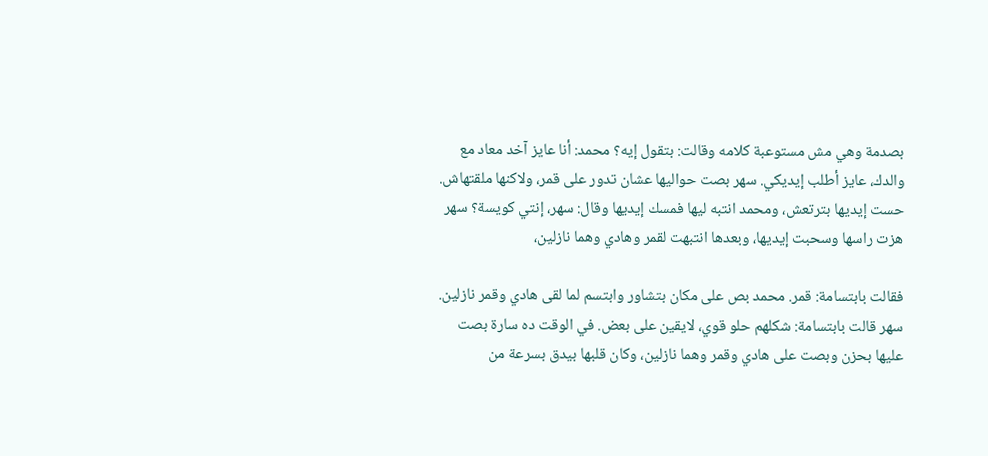بصدمة وهي مش مستوعبة كلامه وقالت: بتقول إيه؟ محمد: أنا عايز آخد معاد مع والدك، عايز أطلب إيديكي. سهر بصت حواليها عشان تدور على قمر، ولاكنها ملقتهاش. حست إيديها بترتعش، ومحمد انتبه ليها فمسك إيديها وقال: سهر، إنتي كويسة؟ سهر هزت راسها وسحبت إيديها، وبعدها انتبهت لقمر وهادي وهما نازلين،

فقالت بابتسامة: قمر. محمد بص على مكان بتشاور وابتسم لما لقى هادي وقمر نازلين. سهر قالت بابتسامة: شكلهم حلو قوي، لايقين على بعض. في الوقت ده سارة بصت عليها بحزن وبصت على هادي وقمر وهما نازلين، وكان قلبها بيدق بسرعة من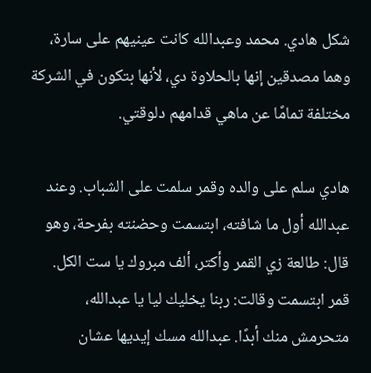شكل هادي. محمد وعبدالله كانت عينيهم على سارة، وهما مصدقين إنها بالحلاوة دي، لأنها بتكون في الشركة مختلفة تمامًا عن ماهي قدامهم دلوقتي.

هادي سلم على والده وقمر سلمت على الشباب. وعند عبدالله أول ما شافته، ابتسمت وحضنته بفرحة، وهو قال: طالعة زي القمر وأكتر، ألف مبروك يا ست الكل. قمر ابتسمت وقالت: ربنا يخليك ليا يا عبدالله، متحرمش منك أبدًا. عبدالله مسك إيديها عشان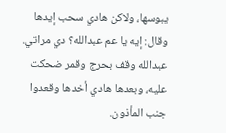يبوسها، ولاكن هادي سحب إيدها وقال: إيه يا عم عبدالله؟ دي مراتي. عبدالله وقف بحرج وقمر ضحكت عليه، وبعدها هادي أخدها وقعدوا جنب المأذون.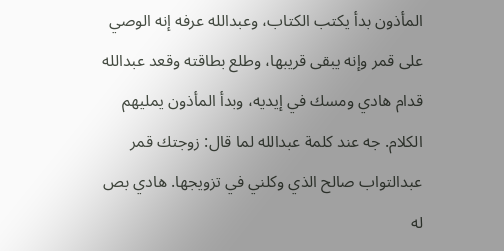المأذون بدأ يكتب الكتاب، وعبدالله عرفه إنه الوصي على قمر وإنه يبقى قريبها، وطلع بطاقته وقعد عبدالله قدام هادي ومسك في إيديه، وبدأ المأذون يمليهم الكلام. جه عند كلمة عبدالله لما قال: زوجتك قمر عبدالتواب صالح الذي وكلني في تزويجها. هادي بص له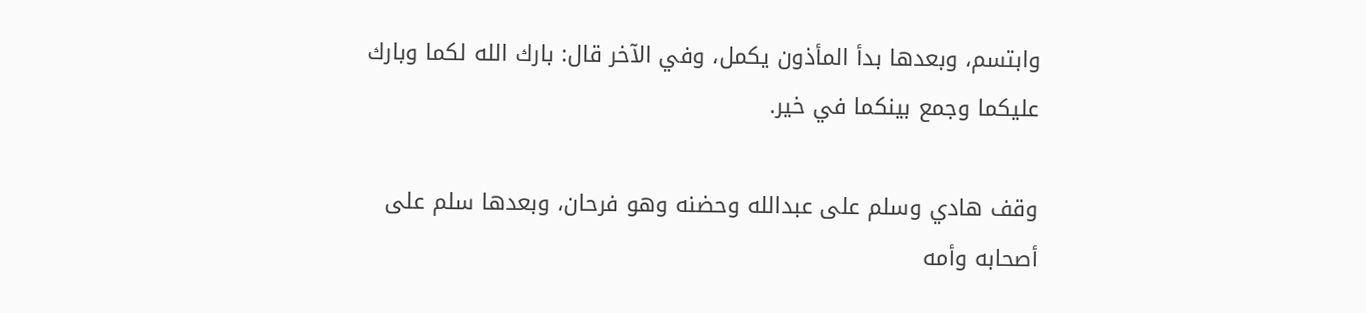وابتسم، وبعدها بدأ المأذون يكمل، وفي الآخر قال: بارك الله لكما وبارك عليكما وجمع بينكما في خير.

وقف هادي وسلم على عبدالله وحضنه وهو فرحان، وبعدها سلم على أصحابه وأمه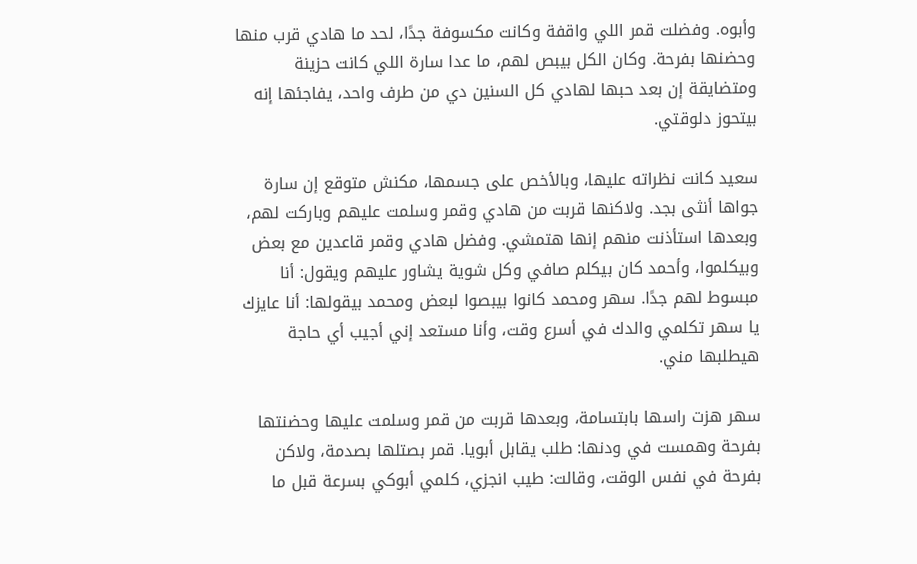وأبوه. وفضلت قمر اللي واقفة وكانت مكسوفة جدًا، لحد ما هادي قرب منها وحضنها بفرحة. وكان الكل بيبص لهم، ما عدا سارة اللي كانت حزينة ومتضايقة إن بعد حبها لهادي كل السنين دي من طرف واحد، يفاجئها إنه بيتحوز دلوقتي.

سعيد كانت نظراته عليها، وبالأخص على جسمها، مكنش متوقع إن سارة جواها أنثى بجد. ولاكنها قربت من هادي وقمر وسلمت عليهم وباركت لهم، وبعدها استأذنت منهم إنها هتمشي. وفضل هادي وقمر قاعدين مع بعض وبيكلموا، وأحمد كان بيكلم صافي وكل شوية يشاور عليهم ويقول: أنا مبسوط لهم جدًا. سهر ومحمد كانوا بيبصوا لبعض ومحمد بيقولها: أنا عايزك يا سهر تكلمي والدك في أسرع وقت، وأنا مستعد إني أجيب أي حاجة هيطلبها مني.

سهر هزت راسها بابتسامة، وبعدها قربت من قمر وسلمت عليها وحضنتها بفرحة وهمست في ودنها: طلب يقابل أبويا. قمر بصتلها بصدمة، ولاكن بفرحة في نفس الوقت، وقالت: طيب انجزي، كلمي أبوكي بسرعة قبل ما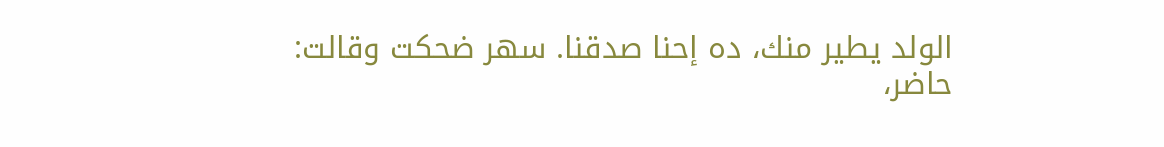الولد يطير منك، ده إحنا صدقنا. سهر ضحكت وقالت: حاضر،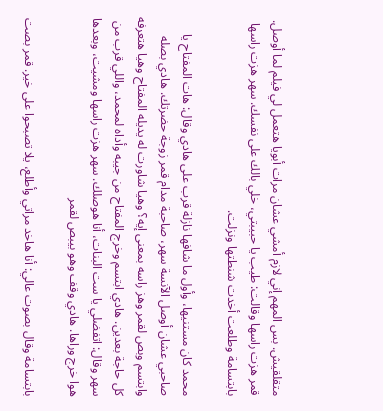متقلقيش. بس المهم إني لازم أمشي عشان مرات أبويا هتعمل لي فيلم لما أوصل. قمر هزت راسها وقالت: طيب يا حبيبتي، خلي بالك على نفسك. سهر هزت راسها بابتسامة وطلعت أخدت شنطتها ونزلت.

محمد كان مستنيها، وأول ما شافها نازلة قرب على هادي وقال: هات المفتاح يا صاحبي عشان أوصل الآنسة سهر، صاحبة مدام قمر زوجة حضرتك. هادي بصله وابتسم وبص لقمر وهز راسه بمعنى إيه؟ وهيا شاورت له يديله المفتاح وهيا هتعرفه كل حاجة بعدين. هادي ابتسم وخرج المفتاح من جيبه وأداه لمحمد، واللي قرب من سهر وقال: اتفضلي يا ست البنات، أنا هوصلك. سهر هزت راسها ومشيت، وبعدها هوا خرج وراها. هادي وقف وهو بيبص لقمر

بابتسامة وقال بصوت عالي: أنا هاخد مراتي وأطلع، يلا تصبحوا على خير. قمر بصت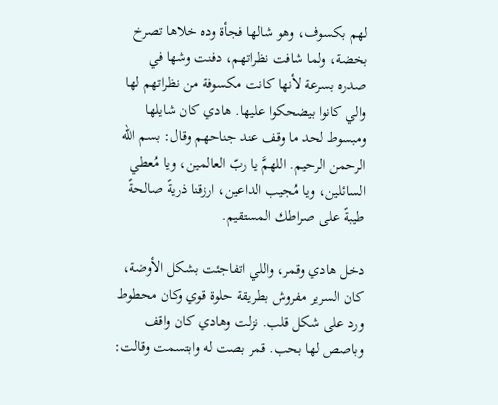لهم بكسوف، وهو شالها فجأة وده خلاها تصرخ بخضة، ولما شافت نظراتهم، دفنت وشها في صدره بسرعة لأنها كانت مكسوفة من نظراتهم لها والي كانوا بيضحكوا عليها. هادي كان شايلها ومبسوط لحد ما وقف عند جناحهم وقال: بسم الله الرحمن الرحيم. اللهمَّ يا ربّ العالمين، ويا مُعطي السائلين، ويا مُجيب الداعين، ارزقنا ذريةً صالحةً طيبةً على صراطك المستقيم.

دخل هادي وقمر، واللي اتفاجئت بشكل الأوضة، كان السرير مفروش بطريقة حلوة قوي وكان محطوط ورد على شكل قلب. نزلت وهادي كان واقف وباصص لها بحب. قمر بصت له وابتسمت وقالت: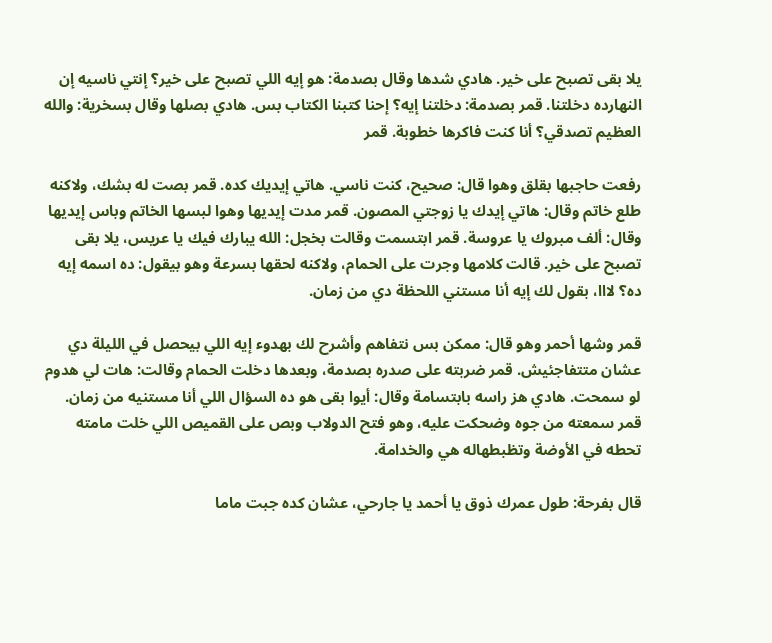يلا بقى تصبح على خير. هادي شدها وقال بصدمة: هو إيه اللي تصبح على خير؟ إنتي ناسيه إن النهارده دخلتنا. قمر بصدمة: دخلتنا إيه؟ إحنا كتبنا الكتاب بس. هادي بصلها وقال بسخرية: والله العظيم تصدقي؟ أنا كنت فاكرها خطوبة. قمر

رفعت حاجبها بقلق وهوا قال: صحيح، كنت ناسي. هاتي إيديك كده. قمر بصت له بشك، ولاكنه طلع خاتم وقال: هاتي إيدك يا زوجتي المصون. قمر مدت إيديها وهوا لبسها الخاتم وباس إيديها وقال: ألف مبروك يا عروسة. قمر ابتسمت وقالت بخجل: الله يبارك فيك يا عريس، يلا بقى تصبح على خير. قالت كلامها وجرت على الحمام، ولاكنه لحقها بسرعة وهو بيقول: ده اسمه إيه ده؟ لااا، بقول لك إيه أنا مستني اللحظة دي من زمان.

قمر وشها أحمر وهو قال: ممكن بس نتفاهم وأشرح لك بهدوء إيه اللي بيحصل في الليلة دي عشان متتفاجئيش. قمر ضربته على صدره بصدمة، وبعدها دخلت الحمام وقالت: هات لي هدوم لو سمحت. هادي هز راسه بابتسامة وقال: أيوا بقى هو ده السؤال اللي أنا مستنيه من زمان. قمر سمعته من جوه وضحكت عليه، وهو فتح الدولاب وبص على القميص اللي خلت مامته تحطه في الأوضة وتظبطهاله هي والخدامة.

قال بفرحة: طول عمرك ذوق يا أحمد يا جارحي، عشان كده جبت ماما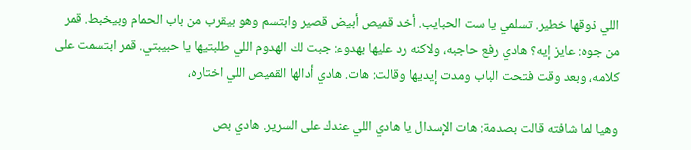اللي ذوقها خطير. تسلمي يا ست الحبايب. أخد قميص أبيض قصير وابتسم وهو بيقرب من باب الحمام وبيخبط. قمر من جوه: عايز إيه؟ هادي رفع حاجبه، ولاكنه رد عليها بهدوء: جبت لك الهدوم اللي طلبتيها يا حبيبتي. قمر ابتسمت على كلامه، وبعد وقت فتحت الباب ومدت إيديها وقالت: هات. هادي أدالها القميص اللي اختاره،

وهيا لما شافته قالت بصدمة: هات الإسدال يا هادي اللي عندك على السرير. هادي بص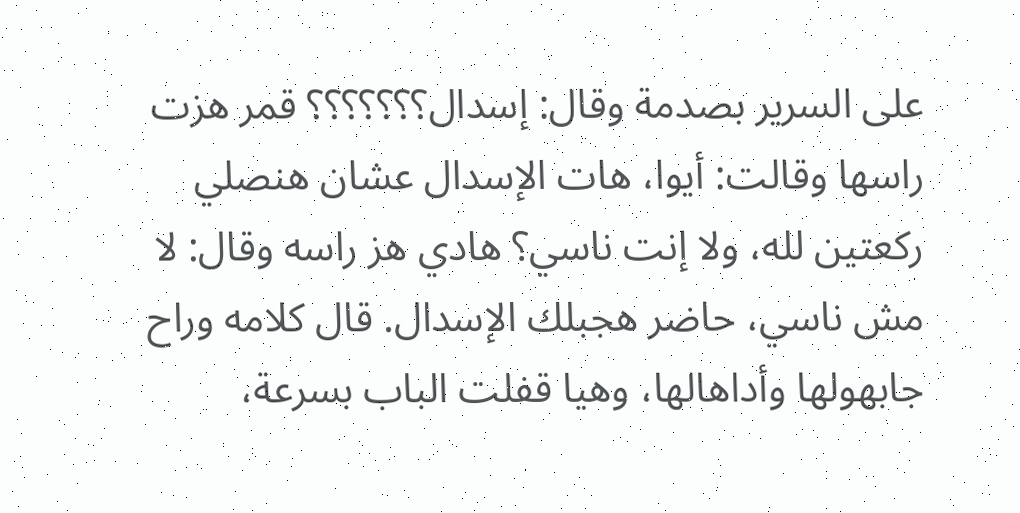على السرير بصدمة وقال: إسدال؟؟؟؟؟؟؟ قمر هزت راسها وقالت: أيوا، هات الإسدال عشان هنصلي ركعتين لله، ولا إنت ناسي؟ هادي هز راسه وقال: لا مش ناسي، حاضر هجبلك الإسدال. قال كلامه وراح جابهولها وأداهالها، وهيا قفلت الباب بسرعة،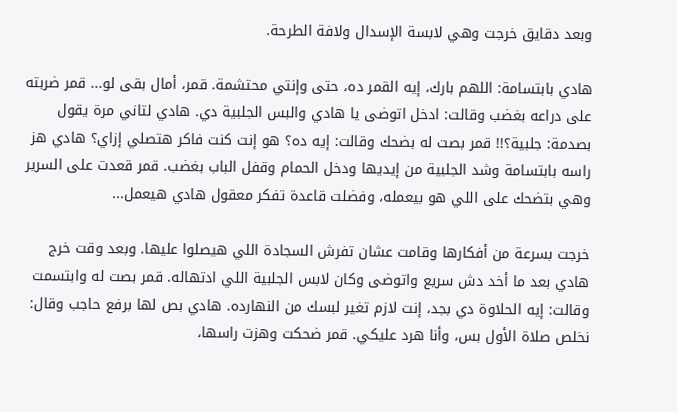وبعد دقايق خرجت وهي لابسة الإسدال ولافة الطرحة.

هادي بابتسامة: اللهم بارك، إيه القمر ده، حتى وإنتي محتشمة. قمر، أمال بقى لو... قمر ضربته على دراعه بغضب وقالت: ادخل اتوضى يا هادي والبس الجلبية دي. هادي لتاني مرة يقول بصدمة: جلبية؟!! قمر بصت له بضحك وقالت: إيه ده؟ هو إنت كنت فاكر هتصلي إزاي؟ هادي هز راسه بابتسامة وشد الجلبية من إيديها ودخل الحمام وقفل الباب بغضب. قمر قعدت على السرير وهي بتضحك على اللي هو بيعمله، وفضلت قاعدة تفكر معقول هادي هيعمل...

خرجت بسرعة من أفكارها وقامت عشان تفرش السجادة اللي هيصلوا عليها. وبعد وقت خرج هادي بعد ما أخد دش سريع واتوضى وكان لابس الجلبية اللي ادتهاله. قمر بصت له وابتسمت وقالت: إيه الحلاوة دي بجد، إنت لازم تغير لبسك من النهارده. هادي بص لها برفع حاجب وقال: نخلص صلاة الأول بس، وأنا هرد عليكي. قمر ضحكت وهزت راسها،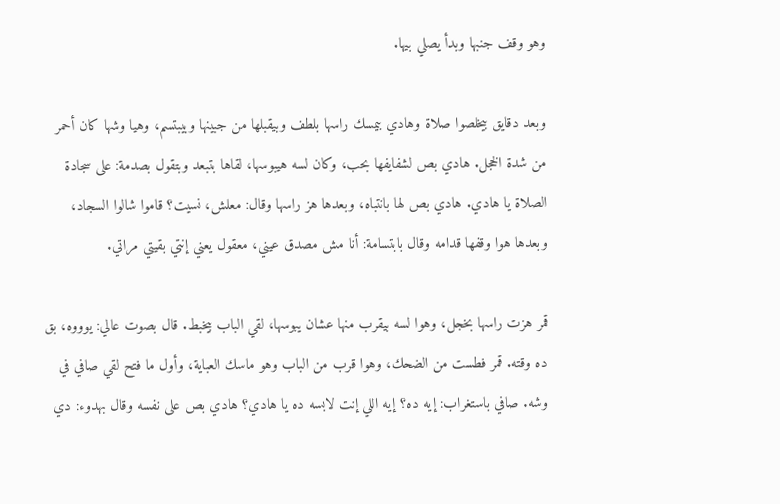وهو وقف جنبها وبدأ يصلي بيها.

وبعد دقايق بيخلصوا صلاة وهادي بيمسك راسها بلطف وبيقبلها من جبينها وبيبتسم، وهيا وشها كان أحمر من شدة الخجل. هادي بص لشفايفها بحب، وكان لسه هيبوسها، لقاها بتبعد وبتقول بصدمة: على سجادة الصلاة يا هادي. هادي بص لها بانتباه، وبعدها هز راسها وقال: معلش، نسيت؟ قاموا شالوا السجاد، وبعدها هوا وقفها قدامه وقال بابتسامة: أنا مش مصدق عيني، معقول يعني إنتي بقيتي مراتي.

قمر هزت راسها بخجل، وهوا لسه بيقرب منها عشان يبوسها، لقي الباب بيخبط. قال بصوت عالي: يوووه، بق ده وقته. قمر فطست من الضحك، وهوا قرب من الباب وهو ماسك العباية، وأول ما فتح لقي صافي في وشه. صافي باستغراب: إيه ده؟ إيه اللي إنت لابسه ده يا هادي؟ هادي بص على نفسه وقال بهدوء: دي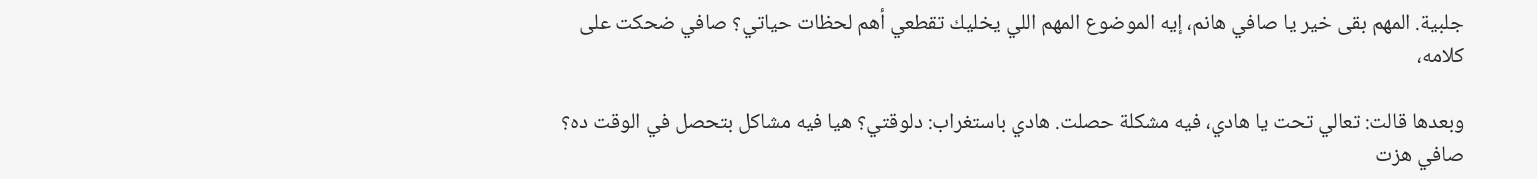جلبية. المهم بقى خير يا صافي هانم، إيه الموضوع المهم اللي يخليك تقطعي أهم لحظات حياتي؟ صافي ضحكت على كلامه،

وبعدها قالت: تعالي تحت يا هادي، فيه مشكلة حصلت. هادي باستغراب: دلوقتي؟ هيا فيه مشاكل بتحصل في الوقت ده؟ صافي هزت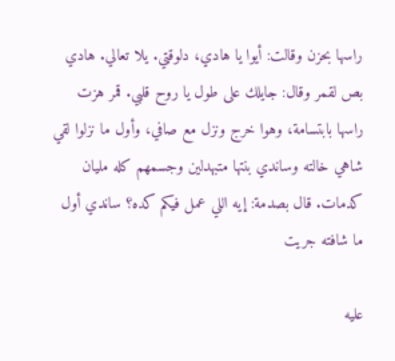راسها بحزن وقالت: أيوا يا هادي، دلوقتي. يلا تعالي. هادي بص لقمر وقال: جايلك على طول يا روح قلبي. قمر هزت راسها بابتسامة، وهوا خرج ونزل مع صافي، وأول ما نزلوا لقي شاهي خالته وساندي بنتها متبهدلين وجسمهم كله مليان كدمات. قال بصدمة: إيه اللي عمل فيكم كده؟ ساندي أول ما شافته جريت

عليه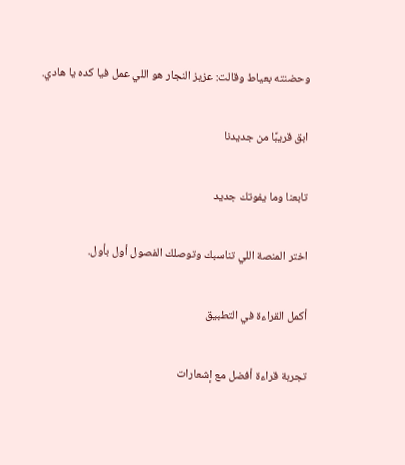وحضنته بعياط وقالت: عزيز النجار هو اللي عمل فيا كده يا هادي.

ابق قريبًا من جديدنا

تابعنا وما يفوتك جديد

اختر المنصة اللي تناسبك وتوصلك الفصول أول بأول.

أكمل القراءة في التطبيق

تجربة قراءة أفضل مع إشعارات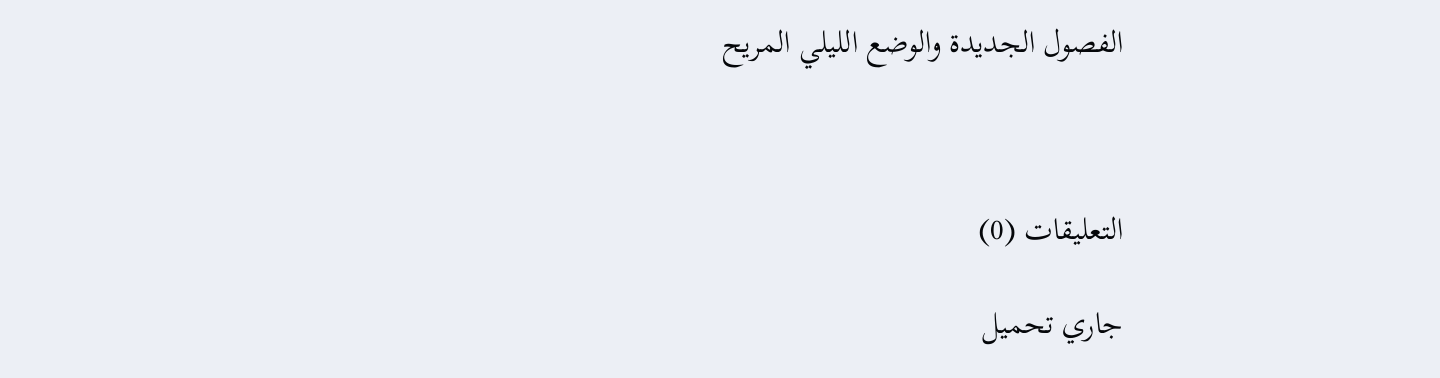الفصول الجديدة والوضع الليلي المريح



التعليقات (0)

جاري تحميل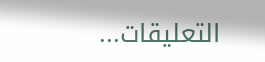التعليقات...